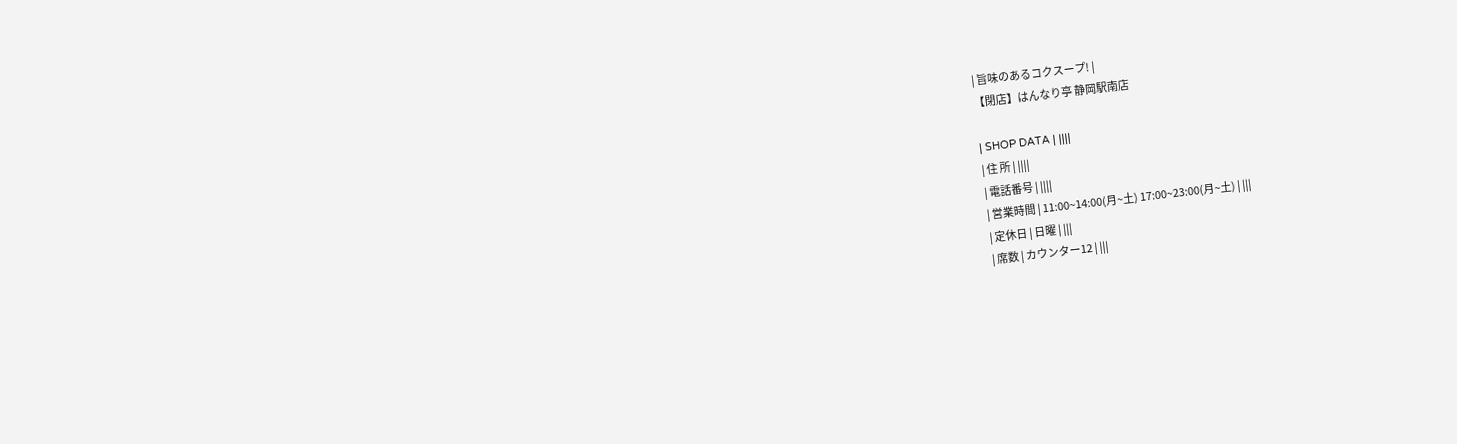| 旨味のあるコクスープ! |
【閉店】はんなり亭 静岡駅南店

| SHOP DATA | ||||
| 住 所 | ||||
| 電話番号 | ||||
| 営業時間 | 11:00~14:00(月~土) 17:00~23:00(月~土) | |||
| 定休日 | 日曜 | |||
| 席数 | カウンター12 | |||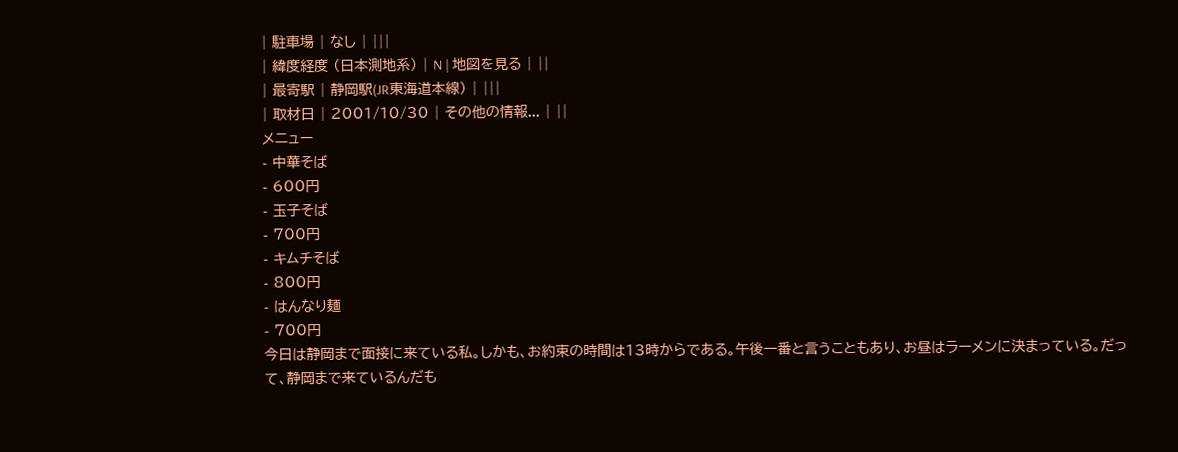| 駐車場 | なし | |||
| 緯度経度 (日本測地系) | N | 地図を見る | ||
| 最寄駅 | 静岡駅(JR東海道本線) | |||
| 取材日 | 2001/10/30 | その他の情報... | ||
メニュー
- 中華そば
- 600円
- 玉子そば
- 700円
- キムチそば
- 800円
- はんなり麺
- 700円
今日は静岡まで面接に来ている私。しかも、お約束の時間は13時からである。午後一番と言うこともあり、お昼はラーメンに決まっている。だって、静岡まで来ているんだも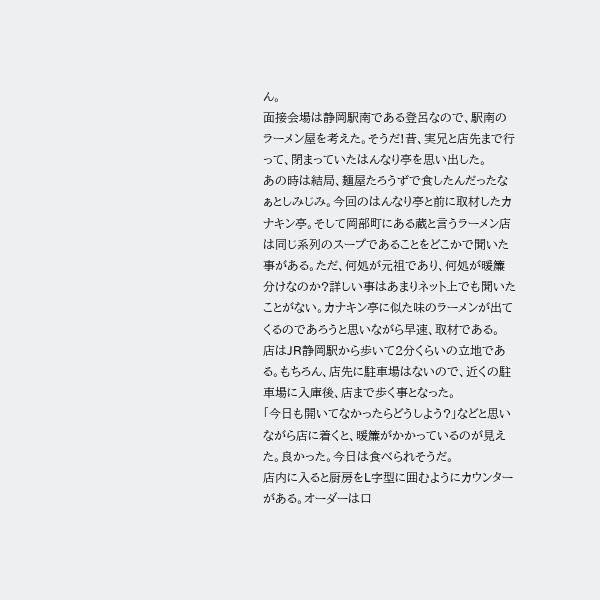ん。
面接会場は静岡駅南である登呂なので、駅南のラーメン屋を考えた。そうだ!昔、実兄と店先まで行って、閉まっていたはんなり亭を思い出した。
あの時は結局、麺屋たろうずで食したんだったなぁとしみじみ。今回のはんなり亭と前に取材したカナキン亭。そして岡部町にある蔵と言うラーメン店は同じ系列のスープであることをどこかで聞いた事がある。ただ、何処が元祖であり、何処が暖簾分けなのか?詳しい事はあまりネット上でも聞いたことがない。カナキン亭に似た味のラーメンが出てくるのであろうと思いながら早速、取材である。
店はJR静岡駅から歩いて2分くらいの立地である。もちろん、店先に駐車場はないので、近くの駐車場に入庫後、店まで歩く事となった。
「今日も開いてなかったらどうしよう?」などと思いながら店に着くと、暖簾がかかっているのが見えた。良かった。今日は食べられそうだ。
店内に入ると厨房をL字型に囲むようにカウンターがある。オーダーは口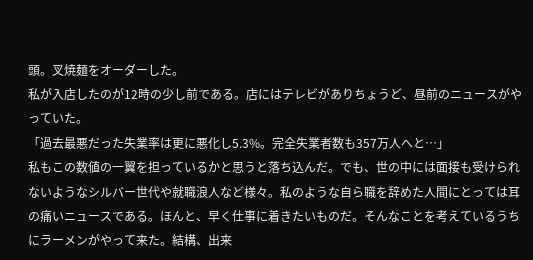頭。叉焼麺をオーダーした。
私が入店したのが12時の少し前である。店にはテレビがありちょうど、昼前のニュースがやっていた。
「過去最悪だった失業率は更に悪化し5.3%。完全失業者数も357万人へと…」
私もこの数値の一翼を担っているかと思うと落ち込んだ。でも、世の中には面接も受けられないようなシルバー世代や就職浪人など様々。私のような自ら職を辞めた人間にとっては耳の痛いニュースである。ほんと、早く仕事に着きたいものだ。そんなことを考えているうちにラーメンがやって来た。結構、出来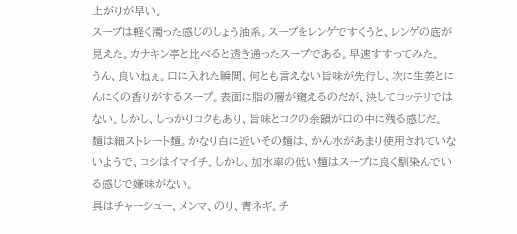上がりが早い。
スープは軽く濁った感じのしょう油系。スープをレンゲですくうと、レンゲの底が見えた。カナキン亭と比べると透き通ったスープである。早速すすってみた。
うん、良いねぇ。口に入れた瞬間、何とも言えない旨味が先行し、次に生姜とにんにくの香りがするスープ。表面に脂の層が窺えるのだが、決してコッテリではない。しかし、しっかりコクもあり、旨味とコクの余韻が口の中に残る感じだ。
麺は細ストレート麺。かなり白に近いその麺は、かん水があまり使用されていないようで、コシはイマイチ。しかし、加水率の低い麺はスープに良く馴染んでいる感じで嫌味がない。
具はチャーシュー、メンマ、のり、青ネギ。チ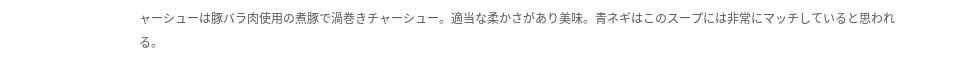ャーシューは豚バラ肉使用の煮豚で渦巻きチャーシュー。適当な柔かさがあり美味。青ネギはこのスープには非常にマッチしていると思われる。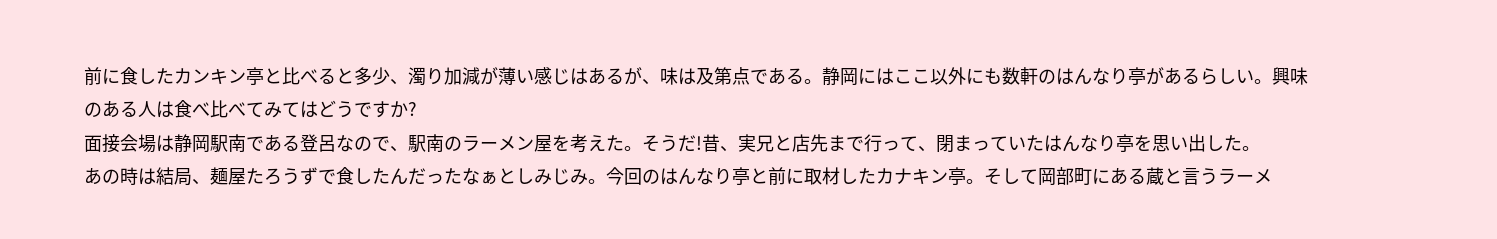前に食したカンキン亭と比べると多少、濁り加減が薄い感じはあるが、味は及第点である。静岡にはここ以外にも数軒のはんなり亭があるらしい。興味のある人は食べ比べてみてはどうですか?
面接会場は静岡駅南である登呂なので、駅南のラーメン屋を考えた。そうだ!昔、実兄と店先まで行って、閉まっていたはんなり亭を思い出した。
あの時は結局、麺屋たろうずで食したんだったなぁとしみじみ。今回のはんなり亭と前に取材したカナキン亭。そして岡部町にある蔵と言うラーメ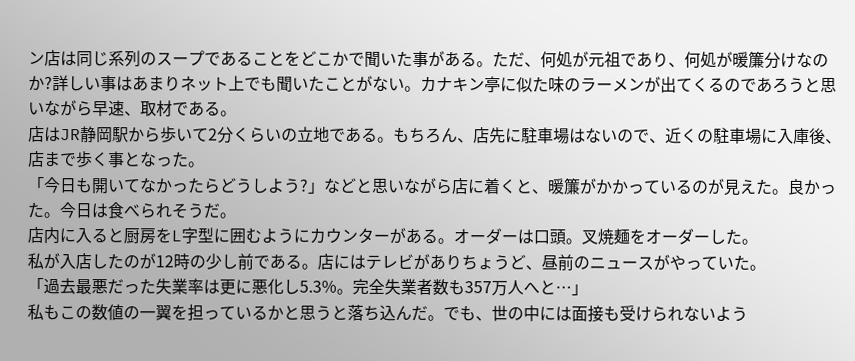ン店は同じ系列のスープであることをどこかで聞いた事がある。ただ、何処が元祖であり、何処が暖簾分けなのか?詳しい事はあまりネット上でも聞いたことがない。カナキン亭に似た味のラーメンが出てくるのであろうと思いながら早速、取材である。
店はJR静岡駅から歩いて2分くらいの立地である。もちろん、店先に駐車場はないので、近くの駐車場に入庫後、店まで歩く事となった。
「今日も開いてなかったらどうしよう?」などと思いながら店に着くと、暖簾がかかっているのが見えた。良かった。今日は食べられそうだ。
店内に入ると厨房をL字型に囲むようにカウンターがある。オーダーは口頭。叉焼麺をオーダーした。
私が入店したのが12時の少し前である。店にはテレビがありちょうど、昼前のニュースがやっていた。
「過去最悪だった失業率は更に悪化し5.3%。完全失業者数も357万人へと…」
私もこの数値の一翼を担っているかと思うと落ち込んだ。でも、世の中には面接も受けられないよう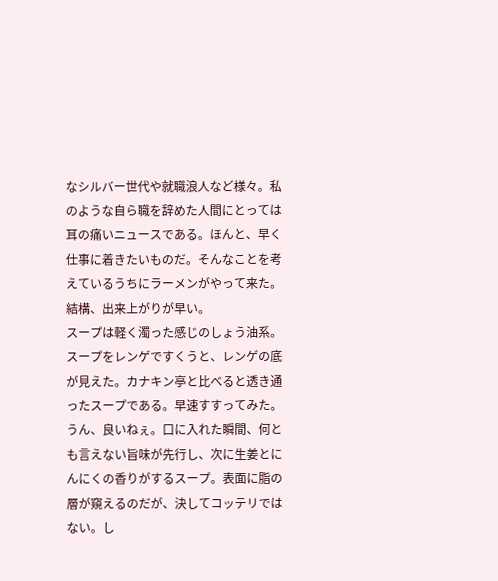なシルバー世代や就職浪人など様々。私のような自ら職を辞めた人間にとっては耳の痛いニュースである。ほんと、早く仕事に着きたいものだ。そんなことを考えているうちにラーメンがやって来た。結構、出来上がりが早い。
スープは軽く濁った感じのしょう油系。スープをレンゲですくうと、レンゲの底が見えた。カナキン亭と比べると透き通ったスープである。早速すすってみた。
うん、良いねぇ。口に入れた瞬間、何とも言えない旨味が先行し、次に生姜とにんにくの香りがするスープ。表面に脂の層が窺えるのだが、決してコッテリではない。し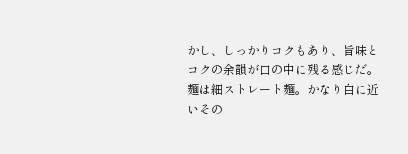かし、しっかりコクもあり、旨味とコクの余韻が口の中に残る感じだ。
麺は細ストレート麺。かなり白に近いその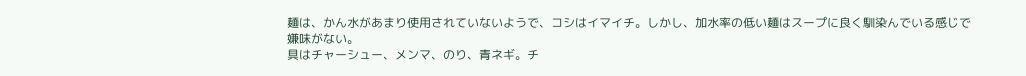麺は、かん水があまり使用されていないようで、コシはイマイチ。しかし、加水率の低い麺はスープに良く馴染んでいる感じで嫌味がない。
具はチャーシュー、メンマ、のり、青ネギ。チ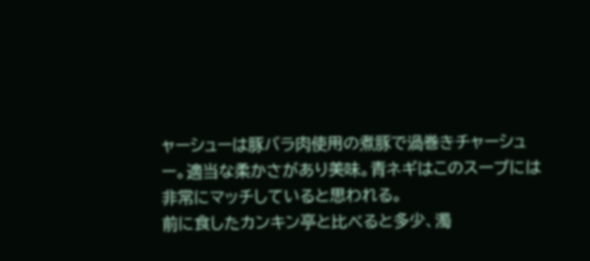ャーシューは豚バラ肉使用の煮豚で渦巻きチャーシュー。適当な柔かさがあり美味。青ネギはこのスープには非常にマッチしていると思われる。
前に食したカンキン亭と比べると多少、濁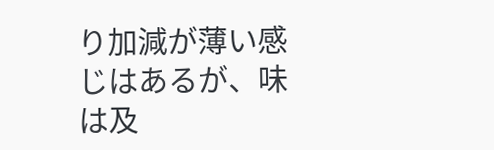り加減が薄い感じはあるが、味は及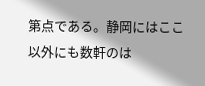第点である。静岡にはここ以外にも数軒のは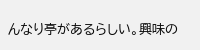んなり亭があるらしい。興味の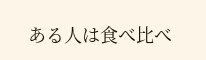ある人は食べ比べ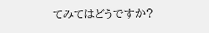てみてはどうですか?